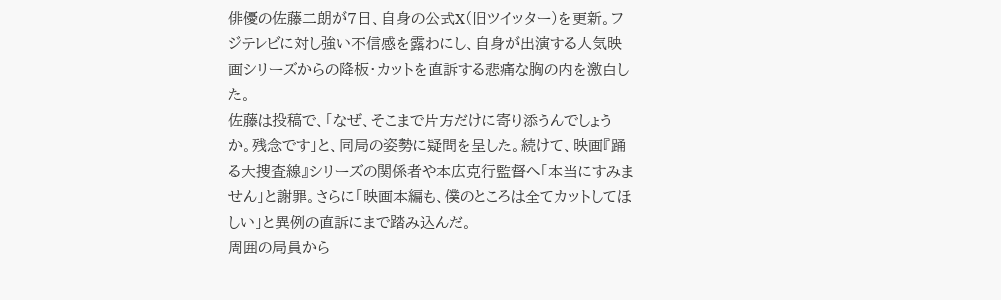俳優の佐藤二朗が7日、自身の公式X(旧ツイッター)を更新。フジテレビに対し強い不信感を露わにし、自身が出演する人気映画シリーズからの降板・カットを直訴する悲痛な胸の内を激白した。
佐藤は投稿で、「なぜ、そこまで片方だけに寄り添うんでしょうか。残念です」と、同局の姿勢に疑問を呈した。続けて、映画『踊る大捜査線』シリーズの関係者や本広克行監督へ「本当にすみません」と謝罪。さらに「映画本編も、僕のところは全てカットしてほしい」と異例の直訴にまで踏み込んだ。
周囲の局員から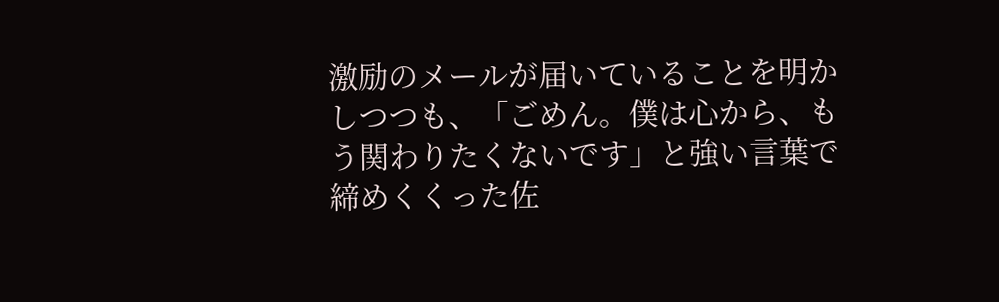激励のメールが届いていることを明かしつつも、「ごめん。僕は心から、もう関わりたくないです」と強い言葉で締めくくった佐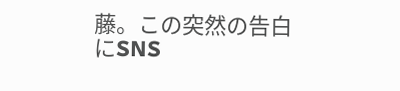藤。この突然の告白にSNS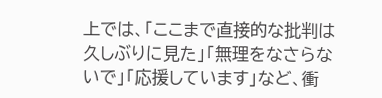上では、「ここまで直接的な批判は久しぶりに見た」「無理をなさらないで」「応援しています」など、衝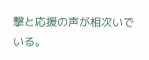撃と応援の声が相次いでいる。